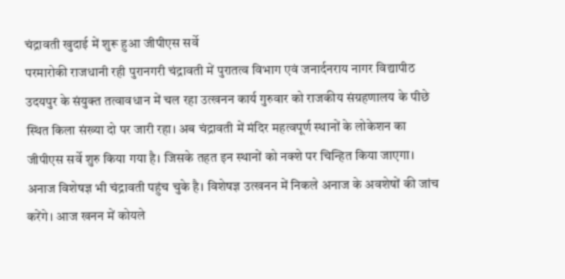चंद्रावती खुदाई में शुरू हुआ जीपीएस सर्वे
परमारोकी राजधानी रही पुरानगरी चंद्रावती में पुरातत्व विभाग एवं जनार्दनराय नागर विद्यापीठ उदयपुर के संयुक्त तत्वावधान में चल रहा उत्खनन कार्य गुरुवार को राजकीय संग्रहणालय के पीछे स्थित किला संख्या दो पर जारी रहा। अब चंद्रावती में मंदिर महत्वपूर्ण स्थानों के लोकेशन का जीपीएस सर्वे शुरु किया गया है। जिसके तहत इन स्थानों को नक्शे पर चिन्हित किया जाएगा। अनाज विशेषज्ञ भी चंद्रावती पहुंच चुके है। विशेषज्ञ उत्खनन में निकले अनाज के अवशेषों की जांच करेंगे। आज खनन में कोयले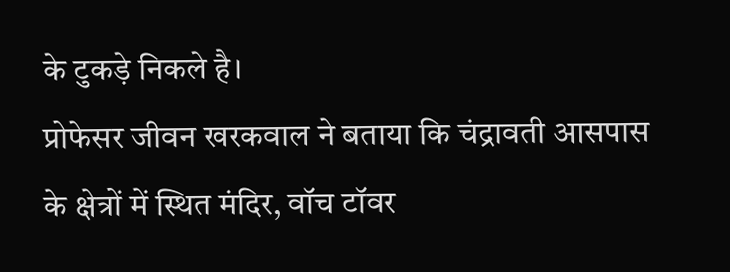के टुकड़े निकले है।
प्रोफेसर जीवन खरकवाल ने बताया कि चंद्रावती आसपास के क्षेत्रों में स्थित मंदिर, वॉच टॉवर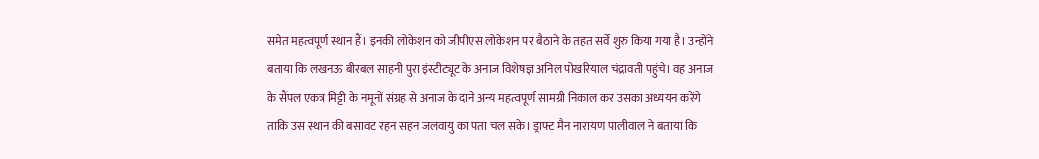समेत महत्वपूर्ण स्थान हैं। इनकी लोकेशन को जीपीएस लोकेशन पर बैठाने के तहत सर्वे शुरु किया गया है। उन्होंने बताया कि लखनऊ बीरबल साहनी पुरा इंस्टीट्यूट के अनाज विशेषज्ञ अनिल पोखरियाल चंद्रावती पहुंचे। वह अनाज के सैंपल एकत्र मिट्टी के नमूनों संग्रह से अनाज के दाने अन्य महत्वपूर्ण सामग्री निकाल कर उसका अध्ययन करेंगे ताकि उस स्थान की बसावट रहन सहन जलवायु का पता चल सके। ड्राफ्ट मैन नारायण पालीवाल ने बताया कि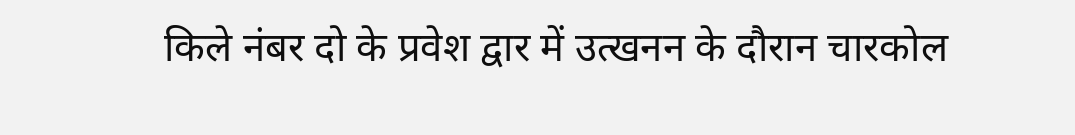किले नंबर दो के प्रवेश द्वार में उत्खनन के दौरान चारकोल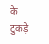के टुकड़े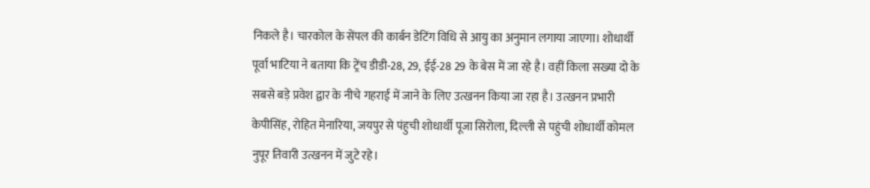निकले है। चारकोल के सेंपल की कार्बन डेटिंग विधि से आयु का अनुमान लगाया जाएगा। शोधार्थी पूर्वा भाटिया ने बताया कि ट्रेंच डीडी-28, 29, ईई-28 29 के बेस में जा रहे है। वहीं किला सख्या दो के सबसे बड़े प्रवेश द्वार के नीचे गहराई में जाने के लिए उत्खनन किया जा रहा है। उत्खनन प्रभारी केपीसिंह, रोहित मेनारिया, जयपुर से पंहुची शोधार्थी पूजा सिरोला, दिल्ली से पहुंची शोधार्थी कोमल नुपूर तिवारी उत्खनन में जुटे रहे।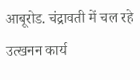आबूरोड. चंद्रावती में चल रहे उत्खनन कार्य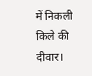में निकली किले की दीवार।